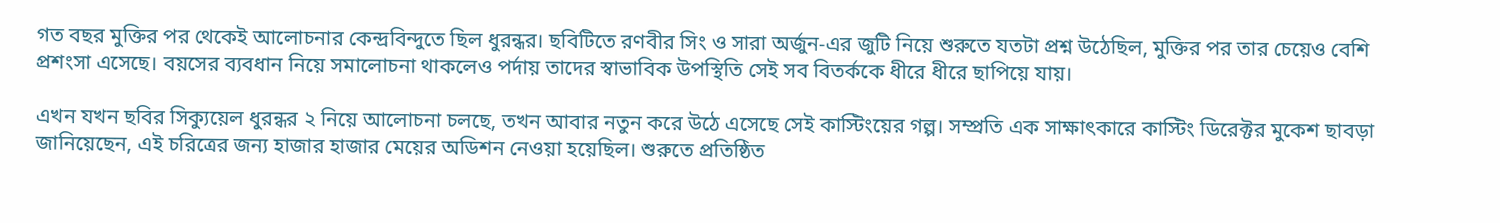গত বছর মুক্তির পর থেকেই আলোচনার কেন্দ্রবিন্দুতে ছিল ধুরন্ধর। ছবিটিতে রণবীর সিং ও সারা অর্জুন-এর জুটি নিয়ে শুরুতে যতটা প্রশ্ন উঠেছিল, মুক্তির পর তার চেয়েও বেশি প্রশংসা এসেছে। বয়সের ব্যবধান নিয়ে সমালোচনা থাকলেও পর্দায় তাদের স্বাভাবিক উপস্থিতি সেই সব বিতর্ককে ধীরে ধীরে ছাপিয়ে যায়।

এখন যখন ছবির সিক্যুয়েল ধুরন্ধর ২ নিয়ে আলোচনা চলছে, তখন আবার নতুন করে উঠে এসেছে সেই কাস্টিংয়ের গল্প। সম্প্রতি এক সাক্ষাৎকারে কাস্টিং ডিরেক্টর মুকেশ ছাবড়া জানিয়েছেন, এই চরিত্রের জন্য হাজার হাজার মেয়ের অডিশন নেওয়া হয়েছিল। শুরুতে প্রতিষ্ঠিত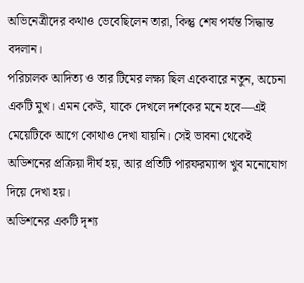অভিনেত্রীদের কথাও ভেবেছিলেন তারা, কিন্তু শেষ পর্যন্ত সিদ্ধান্ত বদলান।
পরিচালক আদিত্য ও তার টিমের লক্ষ্য ছিল একেবারে নতুন, অচেনা একটি মুখ। এমন কেউ, যাকে দেখলে দর্শকের মনে হবে—এই মেয়েটিকে আগে কোথাও দেখা যায়নি। সেই ভাবনা থেকেই অডিশনের প্রক্রিয়া দীর্ঘ হয়, আর প্রতিটি পারফরম্যান্স খুব মনোযোগ দিয়ে দেখা হয়।
অডিশনের একটি দৃশ্য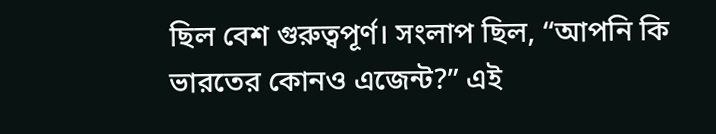ছিল বেশ গুরুত্বপূর্ণ। সংলাপ ছিল, “আপনি কি ভারতের কোনও এজেন্ট?” এই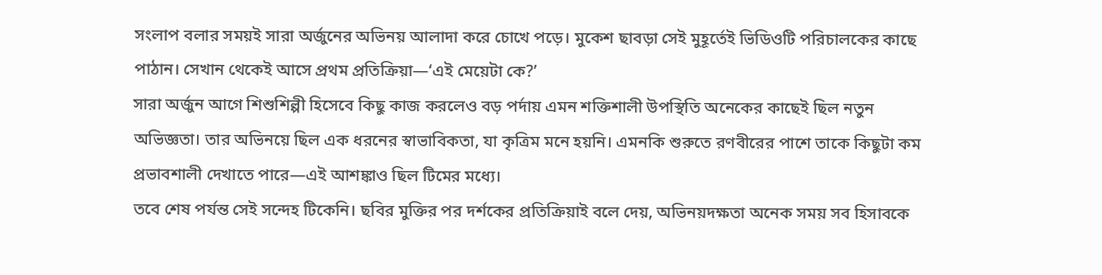সংলাপ বলার সময়ই সারা অর্জুনের অভিনয় আলাদা করে চোখে পড়ে। মুকেশ ছাবড়া সেই মুহূর্তেই ভিডিওটি পরিচালকের কাছে পাঠান। সেখান থেকেই আসে প্রথম প্রতিক্রিয়া—‘এই মেয়েটা কে?’
সারা অর্জুন আগে শিশুশিল্পী হিসেবে কিছু কাজ করলেও বড় পর্দায় এমন শক্তিশালী উপস্থিতি অনেকের কাছেই ছিল নতুন অভিজ্ঞতা। তার অভিনয়ে ছিল এক ধরনের স্বাভাবিকতা, যা কৃত্রিম মনে হয়নি। এমনকি শুরুতে রণবীরের পাশে তাকে কিছুটা কম প্রভাবশালী দেখাতে পারে—এই আশঙ্কাও ছিল টিমের মধ্যে।
তবে শেষ পর্যন্ত সেই সন্দেহ টিকেনি। ছবির মুক্তির পর দর্শকের প্রতিক্রিয়াই বলে দেয়, অভিনয়দক্ষতা অনেক সময় সব হিসাবকে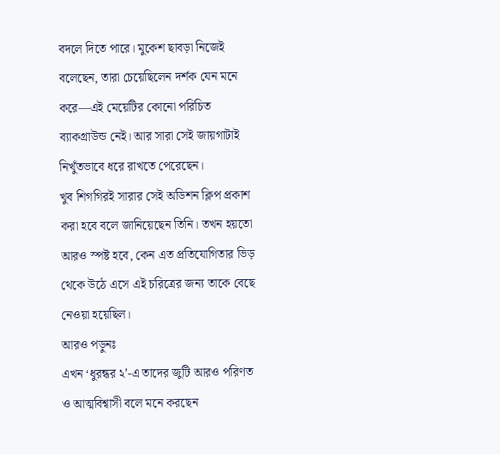বদলে দিতে পারে। মুকেশ ছাবড়া নিজেই বলেছেন, তারা চেয়েছিলেন দর্শক যেন মনে করে—এই মেয়েটির কোনো পরিচিত ব্যাকগ্রাউন্ড নেই। আর সারা সেই জায়গাটাই নিখুঁতভাবে ধরে রাখতে পেরেছেন।
খুব শিগগিরই সারার সেই অডিশন ক্লিপ প্রকাশ করা হবে বলে জানিয়েছেন তিনি। তখন হয়তো আরও স্পষ্ট হবে, কেন এত প্রতিযোগিতার ভিড় থেকে উঠে এসে এই চরিত্রের জন্য তাকে বেছে নেওয়া হয়েছিল।
আরও পড়ুনঃ
এখন ‘ধুরন্ধর ২’-এ তাদের জুটি আরও পরিণত ও আত্মবিশ্বাসী বলে মনে করছেন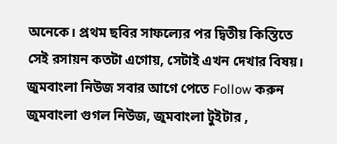অনেকে। প্রথম ছবির সাফল্যের পর দ্বিতীয় কিস্তিতে সেই রসায়ন কতটা এগোয়, সেটাই এখন দেখার বিষয়।
জুমবাংলা নিউজ সবার আগে পেতে Follow করুন জুমবাংলা গুগল নিউজ, জুমবাংলা টুইটার ,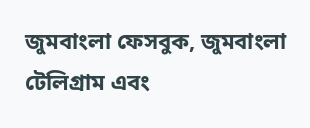জুমবাংলা ফেসবুক, জুমবাংলা টেলিগ্রাম এবং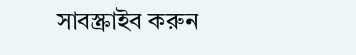সাবস্ক্রাইব করুন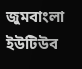জুমবাংলা ইউটিউব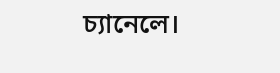চ্যানেলে।